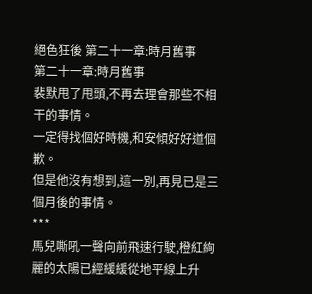絕色狂後 第二十一章:時月舊事
第二十一章:時月舊事
裴默甩了甩頭,不再去理會那些不相干的事情。
一定得找個好時機,和安傾好好道個歉。
但是他沒有想到,這一別,再見已是三個月後的事情。
***
馬兒嘶吼一聲向前飛速行駛,橙紅絢麗的太陽已經緩緩從地平線上升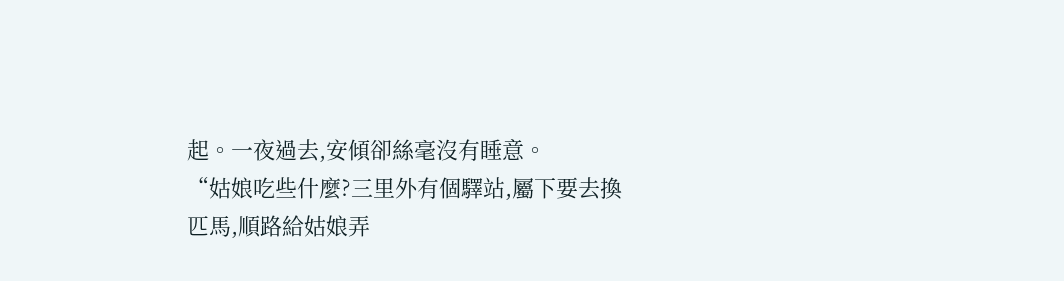起。一夜過去,安傾卻絲毫沒有睡意。
“姑娘吃些什麼?三里外有個驛站,屬下要去換匹馬,順路給姑娘弄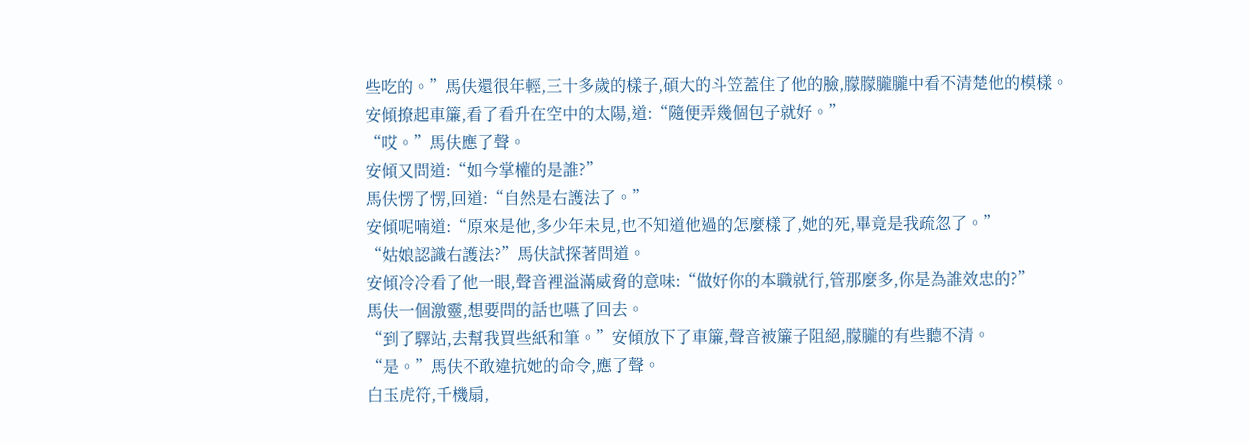些吃的。”馬伕還很年輕,三十多歲的樣子,碩大的斗笠蓋住了他的臉,朦朦朧朧中看不清楚他的模樣。
安傾撩起車簾,看了看升在空中的太陽,道:“隨便弄幾個包子就好。”
“哎。”馬伕應了聲。
安傾又問道:“如今掌權的是誰?”
馬伕愣了愣,回道:“自然是右護法了。”
安傾呢喃道:“原來是他,多少年未見,也不知道他過的怎麼樣了,她的死,畢竟是我疏忽了。”
“姑娘認識右護法?”馬伕試探著問道。
安傾冷冷看了他一眼,聲音裡溢滿威脅的意味:“做好你的本職就行,管那麼多,你是為誰效忠的?”
馬伕一個激靈,想要問的話也嚥了回去。
“到了驛站,去幫我買些紙和筆。”安傾放下了車簾,聲音被簾子阻絕,朦朧的有些聽不清。
“是。”馬伕不敢違抗她的命令,應了聲。
白玉虎符,千機扇,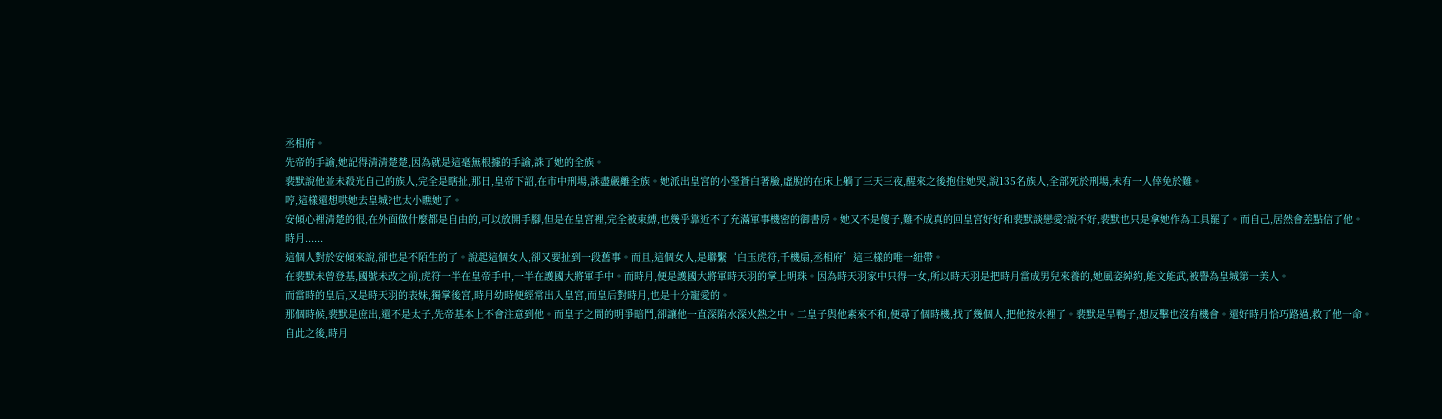丞相府。
先帝的手諭,她記得清清楚楚,因為就是這毫無根據的手諭,誅了她的全族。
裴默說他並未殺光自己的族人,完全是瞎扯,那日,皇帝下詔,在市中刑場,誅盡嚴離全族。她派出皇宮的小瑩蒼白著臉,虛脫的在床上躺了三天三夜,醒來之後抱住她哭,說135名族人,全部死於刑場,未有一人倖免於難。
哼,這樣還想哄她去皇城?也太小瞧她了。
安傾心裡清楚的很,在外面做什麼都是自由的,可以放開手腳,但是在皇宮裡,完全被束縛,也幾乎靠近不了充滿軍事機密的御書房。她又不是傻子,難不成真的回皇宮好好和裴默談戀愛?說不好,裴默也只是拿她作為工具罷了。而自己,居然會差點信了他。
時月......
這個人對於安傾來說,卻也是不陌生的了。說起這個女人,卻又要扯到一段舊事。而且,這個女人,是聯繫‘白玉虎符,千機扇,丞相府’這三樣的唯一紐帶。
在裴默未曾登基,國號未改之前,虎符一半在皇帝手中,一半在護國大將軍手中。而時月,便是護國大將軍時天羽的掌上明珠。因為時天羽家中只得一女,所以時天羽是把時月當成男兒來養的,她風姿綽約,能文能武,被譽為皇城第一美人。
而當時的皇后,又是時天羽的表妹,獨掌後宮,時月幼時便經常出入皇宮,而皇后對時月,也是十分寵愛的。
那個時候,裴默是庶出,還不是太子,先帝基本上不會注意到他。而皇子之間的明爭暗鬥,卻讓他一直深陷水深火熱之中。二皇子與他素來不和,便尋了個時機,找了幾個人,把他按水裡了。裴默是旱鴨子,想反擊也沒有機會。還好時月恰巧路過,救了他一命。
自此之後,時月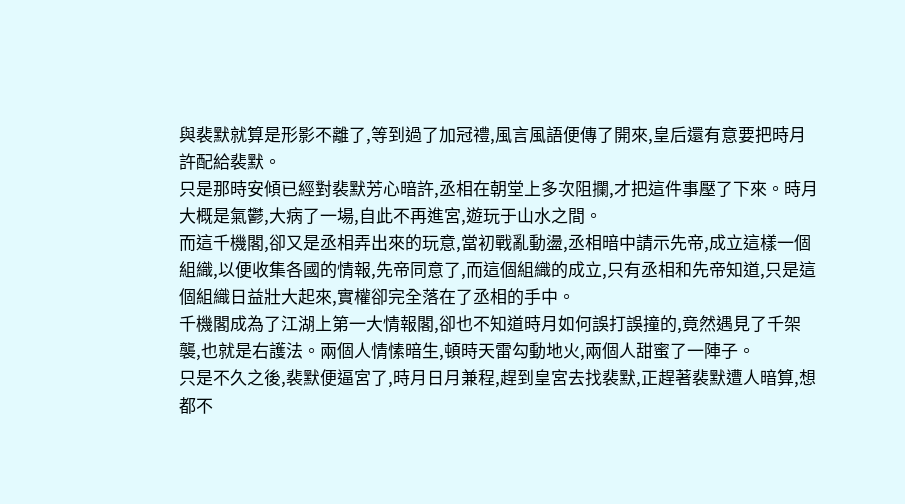與裴默就算是形影不離了,等到過了加冠禮,風言風語便傳了開來,皇后還有意要把時月許配給裴默。
只是那時安傾已經對裴默芳心暗許,丞相在朝堂上多次阻攔,才把這件事壓了下來。時月大概是氣鬱,大病了一場,自此不再進宮,遊玩于山水之間。
而這千機閣,卻又是丞相弄出來的玩意,當初戰亂動盪,丞相暗中請示先帝,成立這樣一個組織,以便收集各國的情報,先帝同意了,而這個組織的成立,只有丞相和先帝知道,只是這個組織日益壯大起來,實權卻完全落在了丞相的手中。
千機閣成為了江湖上第一大情報閣,卻也不知道時月如何誤打誤撞的,竟然遇見了千架襲,也就是右護法。兩個人情愫暗生,頓時天雷勾動地火,兩個人甜蜜了一陣子。
只是不久之後,裴默便逼宮了,時月日月兼程,趕到皇宮去找裴默,正趕著裴默遭人暗算,想都不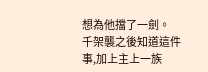想為他擋了一劍。
千架襲之後知道這件事,加上主上一族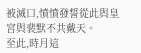被滅口,憤憤發誓從此與皇宮與裴默不共戴天。
至此,時月這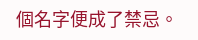個名字便成了禁忌。